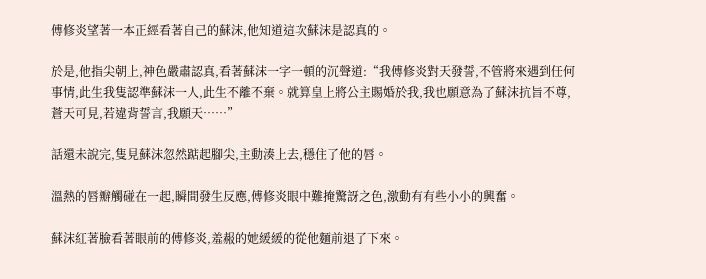傅修炎望著一本正經看著自己的蘇沫,他知道這次蘇沫是認真的。

於是,他指尖朝上,神色嚴肅認真,看著蘇沫一字一頓的沉聲道:“我傅修炎對天發誓,不管將來遇到任何事情,此生我隻認準蘇沫一人,此生不離不棄。就算皇上將公主賜婚於我,我也願意為了蘇沫抗旨不尊,蒼天可見,若違背誓言,我願天……”

話還未說完,隻見蘇沫忽然踮起腳尖,主動湊上去,穩住了他的唇。

溫熱的唇瓣觸碰在一起,瞬間發生反應,傅修炎眼中難掩驚訝之色,激動有有些小小的興奮。

蘇沫紅著臉看著眼前的傅修炎,羞赧的她緩緩的從他麵前退了下來。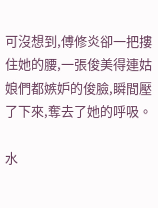可沒想到,傅修炎卻一把摟住她的腰,一張俊美得連姑娘們都嫉妒的俊臉,瞬間壓了下來,奪去了她的呼吸。

水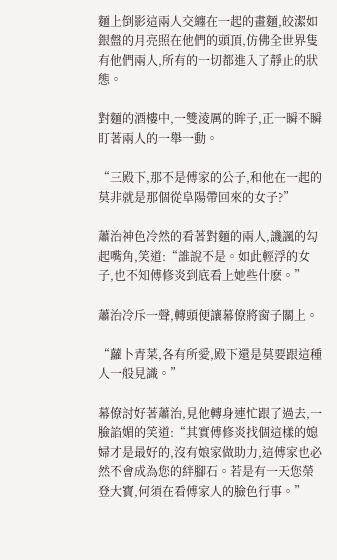麵上倒影這兩人交纏在一起的畫麵,皎潔如銀盤的月亮照在他們的頭頂,仿佛全世界隻有他們兩人,所有的一切都進入了靜止的狀態。

對麵的酒樓中,一雙淩厲的眸子,正一瞬不瞬盯著兩人的一舉一動。

“三殿下,那不是傅家的公子,和他在一起的莫非就是那個從阜陽帶回來的女子?”

蕭治神色冷然的看著對麵的兩人,譏諷的勾起嘴角,笑道:“誰說不是。如此輕浮的女子,也不知傅修炎到底看上她些什麽。”

蕭治冷斥一聲,轉頭便讓幕僚將窗子關上。

“蘿卜青菜,各有所愛,殿下還是莫要跟這種人一般見識。”

幕僚討好著蕭治,見他轉身連忙跟了過去,一臉諂媚的笑道:“其實傅修炎找個這樣的媳婦才是最好的,沒有娘家做助力,這傅家也必然不會成為您的絆腳石。若是有一天您榮登大寶,何須在看傅家人的臉色行事。”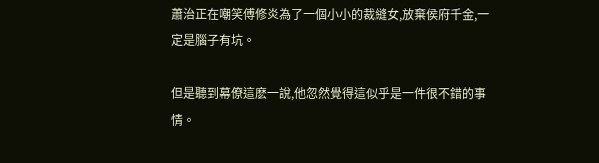蕭治正在嘲笑傅修炎為了一個小小的裁縫女,放棄侯府千金,一定是腦子有坑。

但是聽到幕僚這麽一說,他忽然覺得這似乎是一件很不錯的事情。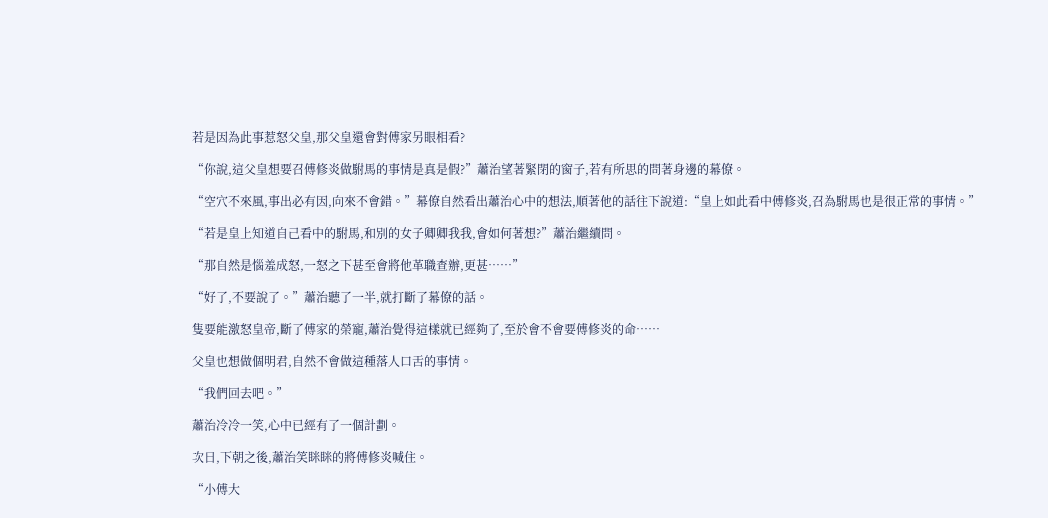若是因為此事惹怒父皇,那父皇還會對傅家另眼相看?

“你說,這父皇想要召傅修炎做駙馬的事情是真是假?”蕭治望著緊閉的窗子,若有所思的問著身邊的幕僚。

“空穴不來風,事出必有因,向來不會錯。”幕僚自然看出蕭治心中的想法,順著他的話往下說道:“皇上如此看中傅修炎,召為駙馬也是很正常的事情。”

“若是皇上知道自己看中的駙馬,和別的女子卿卿我我,會如何著想?”蕭治繼續問。

“那自然是惱羞成怒,一怒之下甚至會將他革職查辦,更甚……”

“好了,不要說了。”蕭治聽了一半,就打斷了幕僚的話。

隻要能激怒皇帝,斷了傅家的榮寵,蕭治覺得這樣就已經夠了,至於會不會要傅修炎的命……

父皇也想做個明君,自然不會做這種落人口舌的事情。

“我們回去吧。”

蕭治冷冷一笑,心中已經有了一個計劃。

次日,下朝之後,蕭治笑眯眯的將傅修炎喊住。

“小傅大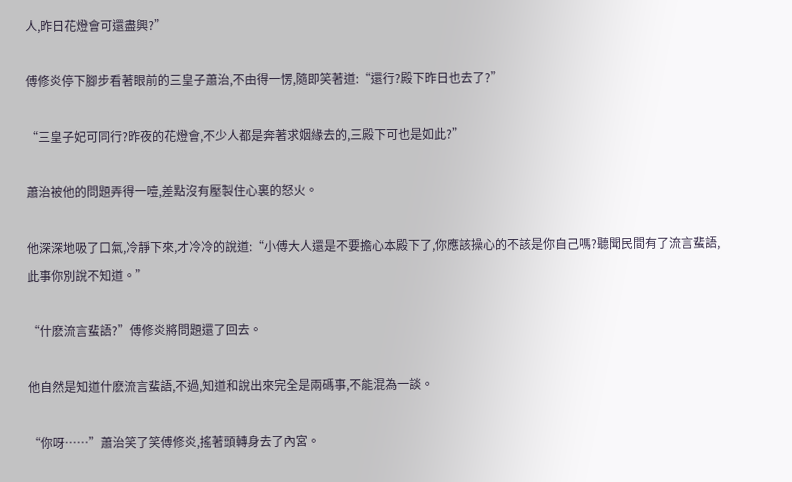人,昨日花燈會可還盡興?”

傅修炎停下腳步看著眼前的三皇子蕭治,不由得一愣,隨即笑著道:“還行?殿下昨日也去了?”

“三皇子妃可同行?昨夜的花燈會,不少人都是奔著求姻緣去的,三殿下可也是如此?”

蕭治被他的問題弄得一噎,差點沒有壓製住心裏的怒火。

他深深地吸了口氣,冷靜下來,才冷冷的說道:“小傅大人還是不要擔心本殿下了,你應該操心的不該是你自己嗎?聽聞民間有了流言蜚語,此事你別說不知道。”

“什麽流言蜚語?”傅修炎將問題還了回去。

他自然是知道什麽流言蜚語,不過,知道和說出來完全是兩碼事,不能混為一談。

“你呀……”蕭治笑了笑傅修炎,搖著頭轉身去了內宮。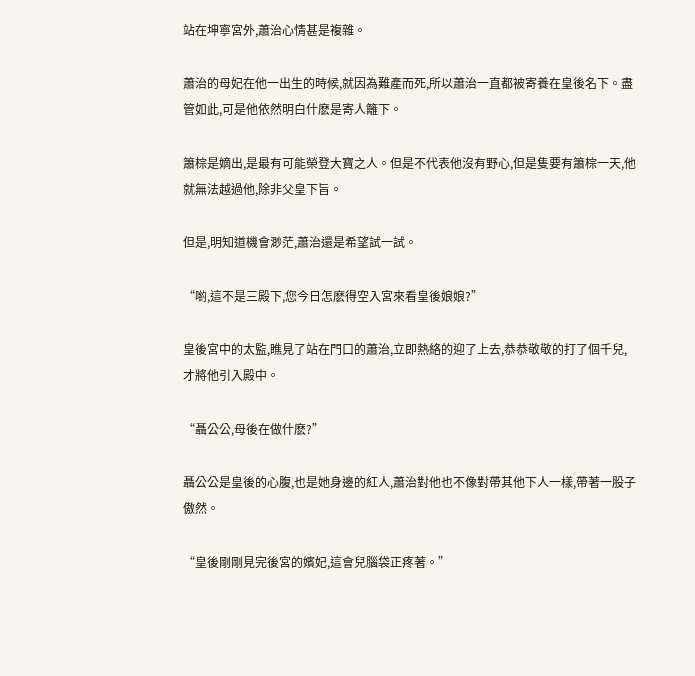站在坤寧宮外,蕭治心情甚是複雜。

蕭治的母妃在他一出生的時候,就因為難產而死,所以蕭治一直都被寄養在皇後名下。盡管如此,可是他依然明白什麽是寄人籬下。

簫棕是嫡出,是最有可能榮登大寶之人。但是不代表他沒有野心,但是隻要有簫棕一天,他就無法越過他,除非父皇下旨。

但是,明知道機會渺茫,蕭治還是希望試一試。

“喲,這不是三殿下,您今日怎麽得空入宮來看皇後娘娘?”

皇後宮中的太監,瞧見了站在門口的蕭治,立即熱絡的迎了上去,恭恭敬敬的打了個千兒,才將他引入殿中。

“聶公公,母後在做什麽?”

聶公公是皇後的心腹,也是她身邊的紅人,蕭治對他也不像對帶其他下人一樣,帶著一股子傲然。

“皇後剛剛見完後宮的嬪妃,這會兒腦袋正疼著。”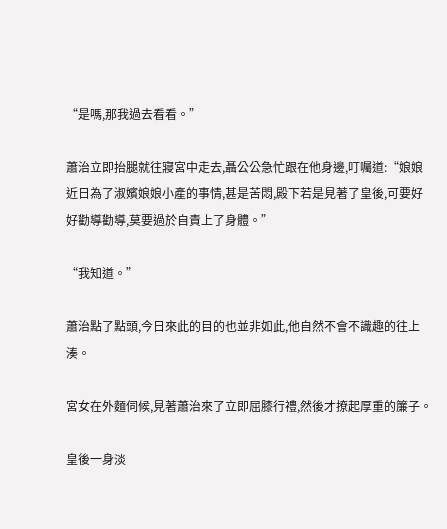“是嗎,那我過去看看。”

蕭治立即抬腿就往寢宮中走去,聶公公急忙跟在他身邊,叮囑道:“娘娘近日為了淑嬪娘娘小產的事情,甚是苦悶,殿下若是見著了皇後,可要好好勸導勸導,莫要過於自責上了身體。”

“我知道。”

蕭治點了點頭,今日來此的目的也並非如此,他自然不會不識趣的往上湊。

宮女在外麵伺候,見著蕭治來了立即屈膝行禮,然後才撩起厚重的簾子。

皇後一身淡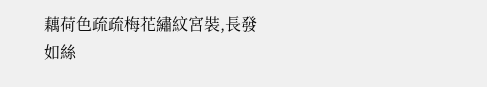藕荷色疏疏梅花繡紋宮裝,長發如絲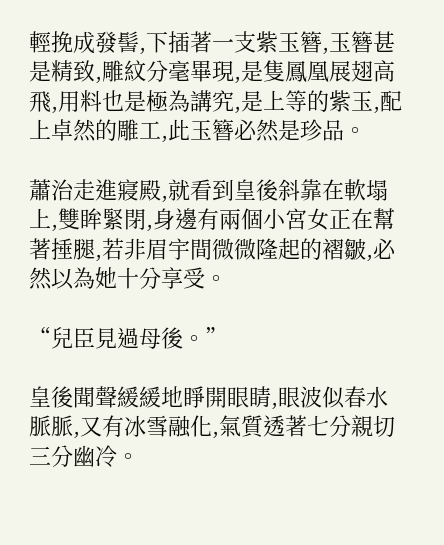輕挽成發髻,下插著一支紫玉簪,玉簪甚是精致,雕紋分毫畢現,是隻鳳凰展翅高飛,用料也是極為講究,是上等的紫玉,配上卓然的雕工,此玉簪必然是珍品。

蕭治走進寢殿,就看到皇後斜靠在軟塌上,雙眸緊閉,身邊有兩個小宮女正在幫著捶腿,若非眉宇間微微隆起的褶皺,必然以為她十分享受。

“兒臣見過母後。”

皇後聞聲緩緩地睜開眼睛,眼波似春水脈脈,又有冰雪融化,氣質透著七分親切三分幽冷。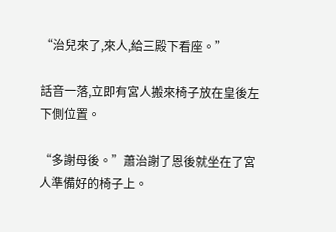“治兒來了,來人,給三殿下看座。”

話音一落,立即有宮人搬來椅子放在皇後左下側位置。

“多謝母後。”蕭治謝了恩後就坐在了宮人準備好的椅子上。